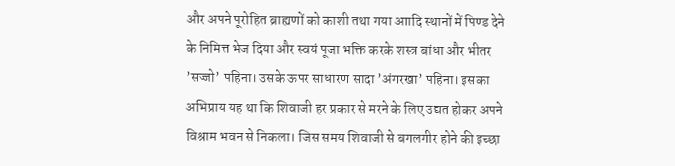और अपने पूरोहित ब्राह्यणों को काशी तथा गया आादि स्थानों में पिण्ड देने के निमित्त भेज दिया और स्वयं पूजा भक्ति करके शस्त्र बांधा और भीतर ’सज्जो’ पहिना। उसके ऊपर साधारण सादा ’अंगरखा’ पहिना। इसका अभिप्राय यह था कि शिवाजी हर प्रकार से मरने के लिए उद्यत होकर अपने विश्राम भवन से निकला। जिस समय शिवाजी से बगलगीर होने की इच्छा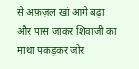से अफ़ज़ल खां आगे बढ़ा और पास जाकर शिवाजी का माथा पकड़कर जोर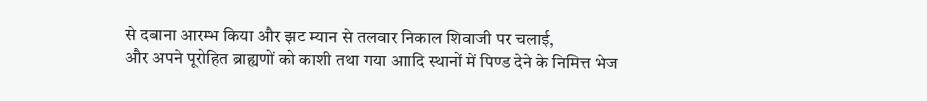से दबाना आरम्भ किया और झट म्यान से तलवार निकाल शिवाजी पर चलाई,
और अपने पूरोहित ब्राह्यणों को काशी तथा गया आादि स्थानों में पिण्ड देने के निमित्त भेज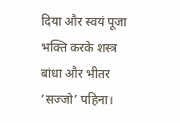दिया और स्वयं पूजा भक्ति करके शस्त्र बांधा और भीतर ’सज्जो’ पहिना।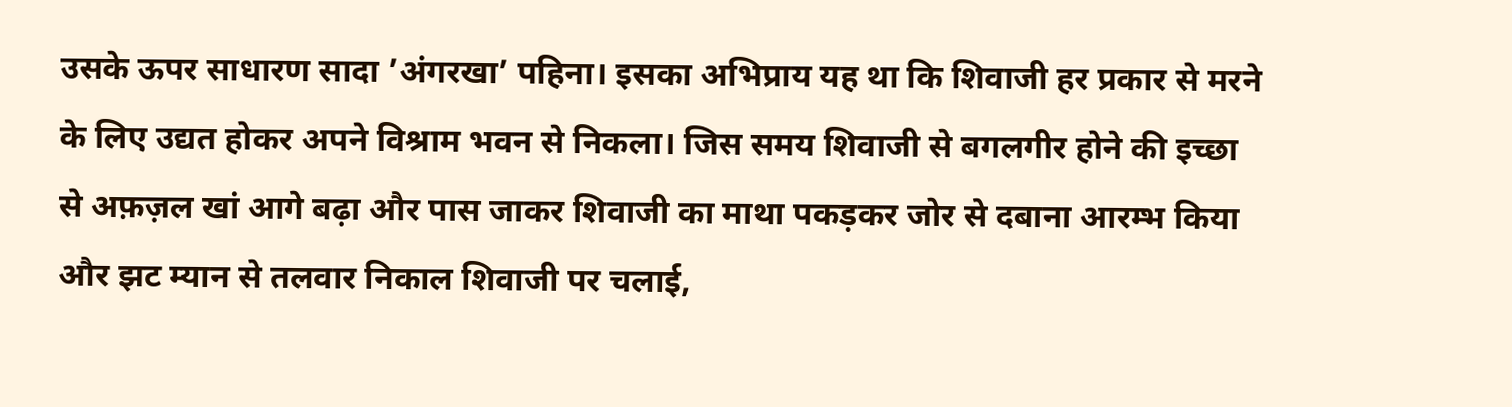उसके ऊपर साधारण सादा ’अंगरखा’ पहिना। इसका अभिप्राय यह था कि शिवाजी हर प्रकार से मरने के लिए उद्यत होकर अपने विश्राम भवन से निकला। जिस समय शिवाजी से बगलगीर होने की इच्छा से अफ़ज़ल खां आगे बढ़ा और पास जाकर शिवाजी का माथा पकड़कर जोर से दबाना आरम्भ किया और झट म्यान से तलवार निकाल शिवाजी पर चलाई,